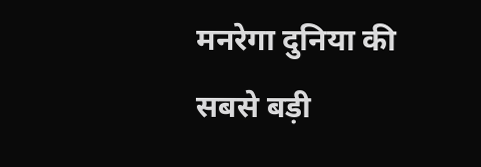मनरेगा दुनिया की सबसे बड़ी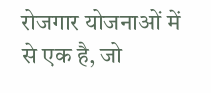रोजगार योजनाओं में से एक है, जो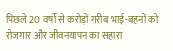पिछले 20 वर्षों से करोड़ों गरीब भाई-बहनों को रोजगार और जीवनयापन का सहारा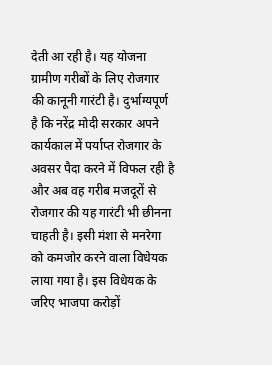देती आ रही है। यह योजना ग्रामीण गरीबों के लिए रोजगार की कानूनी गारंटी है। दुर्भाग्यपूर्ण है कि नरेंद्र मोदी सरकार अपने कार्यकाल में पर्याप्त रोजगार के अवसर पैदा करने में विफल रही है और अब वह गरीब मजदूरों से रोजगार की यह गारंटी भी छीनना चाहती है। इसी मंशा से मनरेगा को कमजोर करने वाला विधेयक लाया गया है। इस विधेयक के जरिए भाजपा करोड़ों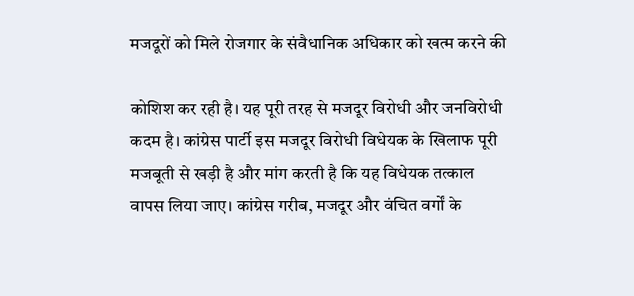मजदूरों को मिले रोजगार के संवैधानिक अधिकार को खत्म करने की

कोशिश कर रही है। यह पूरी तरह से मजदूर विरोधी और जनविरोधी कदम है। कांग्रेस पार्टी इस मजदूर विरोधी विधेयक के खिलाफ पूरी मजबूती से खड़ी है और मांग करती है कि यह विधेयक तत्काल वापस लिया जाए। कांग्रेस गरीब, मजदूर और वंचित वर्गों के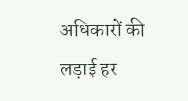अधिकारों की लड़ाई हर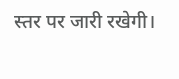स्तर पर जारी रखेगी।